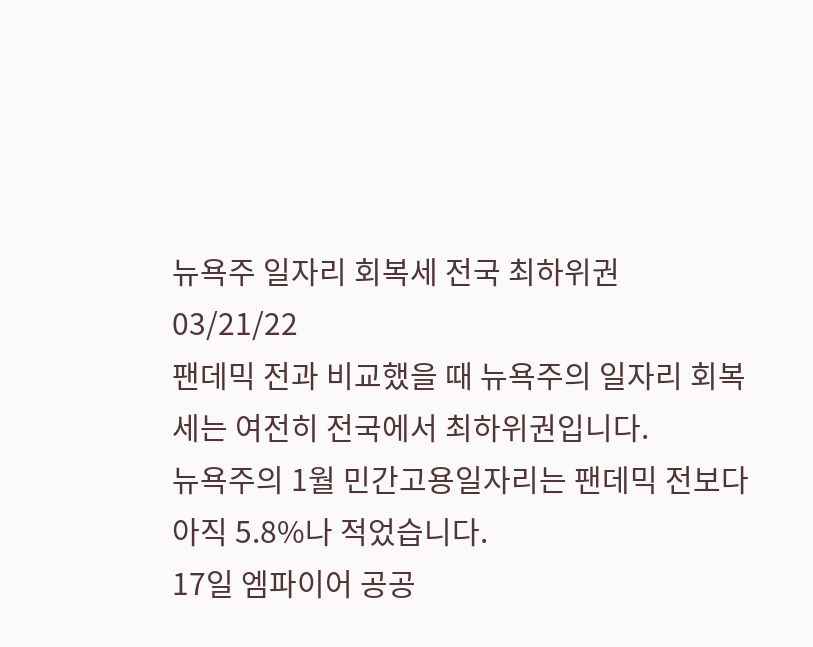뉴욕주 일자리 회복세 전국 최하위권
03/21/22
팬데믹 전과 비교했을 때 뉴욕주의 일자리 회복세는 여전히 전국에서 최하위권입니다.
뉴욕주의 1월 민간고용일자리는 팬데믹 전보다 아직 5.8%나 적었습니다.
17일 엠파이어 공공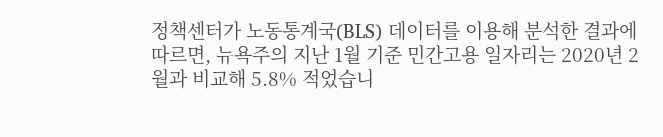정책센터가 노동통계국(BLS) 데이터를 이용해 분석한 결과에 따르면, 뉴욕주의 지난 1월 기준 민간고용 일자리는 2020년 2월과 비교해 5.8% 적었습니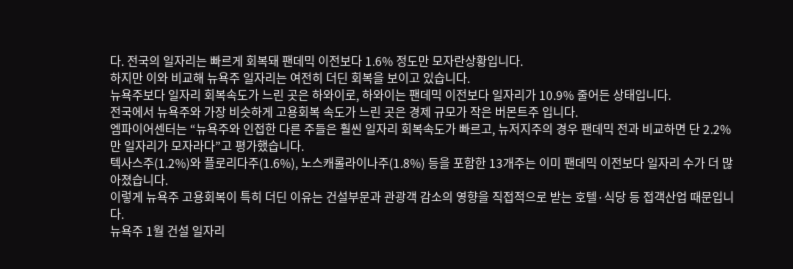다. 전국의 일자리는 빠르게 회복돼 팬데믹 이전보다 1.6% 정도만 모자란상황입니다.
하지만 이와 비교해 뉴욕주 일자리는 여전히 더딘 회복을 보이고 있습니다.
뉴욕주보다 일자리 회복속도가 느린 곳은 하와이로, 하와이는 팬데믹 이전보다 일자리가 10.9% 줄어든 상태입니다.
전국에서 뉴욕주와 가장 비슷하게 고용회복 속도가 느린 곳은 경제 규모가 작은 버몬트주 입니다.
엠파이어센터는 “뉴욕주와 인접한 다른 주들은 훨씬 일자리 회복속도가 빠르고, 뉴저지주의 경우 팬데믹 전과 비교하면 단 2.2%만 일자리가 모자라다”고 평가했습니다.
텍사스주(1.2%)와 플로리다주(1.6%), 노스캐롤라이나주(1.8%) 등을 포함한 13개주는 이미 팬데믹 이전보다 일자리 수가 더 많아졌습니다.
이렇게 뉴욕주 고용회복이 특히 더딘 이유는 건설부문과 관광객 감소의 영향을 직접적으로 받는 호텔·식당 등 접객산업 때문입니다.
뉴욕주 1월 건설 일자리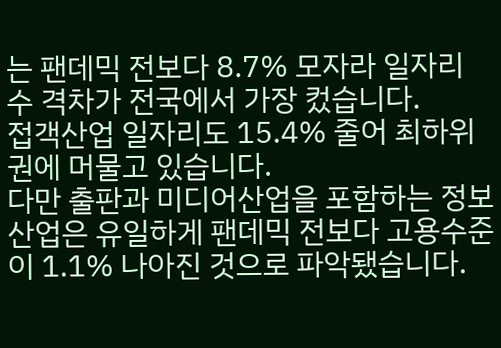는 팬데믹 전보다 8.7% 모자라 일자리 수 격차가 전국에서 가장 컸습니다.
접객산업 일자리도 15.4% 줄어 최하위권에 머물고 있습니다.
다만 출판과 미디어산업을 포함하는 정보산업은 유일하게 팬데믹 전보다 고용수준이 1.1% 나아진 것으로 파악됐습니다.